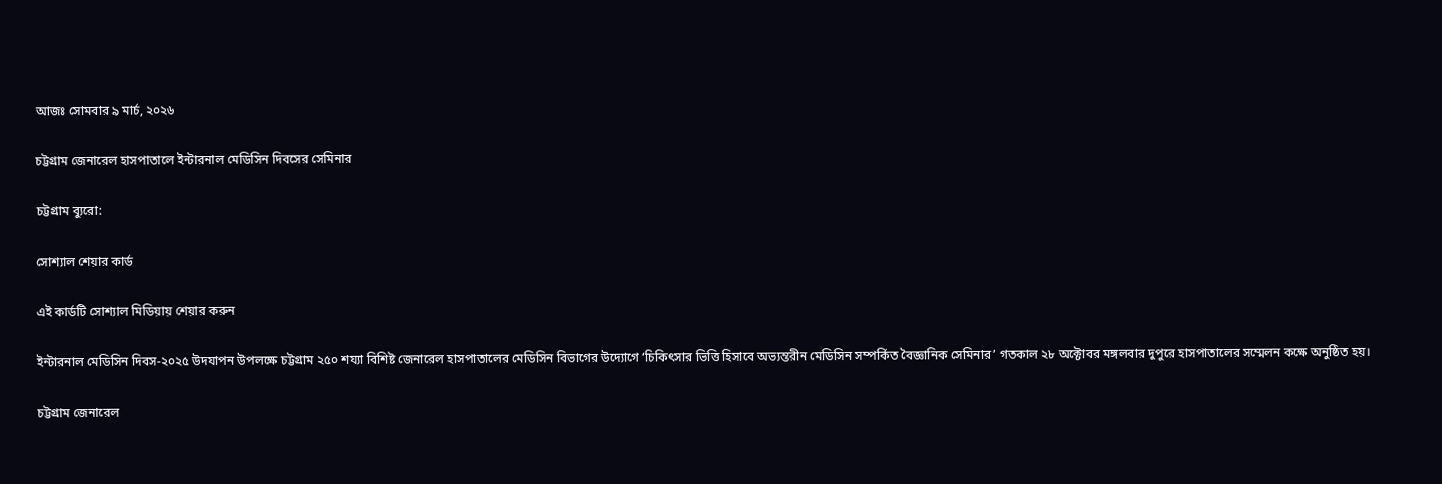আজঃ সোমবার ৯ মার্চ, ২০২৬

চট্টগ্রাম জেনারেল হাসপাতালে ইন্টারনাল মেডিসিন দিবসের সেমিনার

চট্টগ্রাম ব্যুরো:

সোশ্যাল শেয়ার কার্ড

এই কার্ডটি সোশ্যাল মিডিয়ায় শেয়ার করুন

ইন্টারনাল মেডিসিন দিবস-২০২৫ উদযাপন উপলক্ষে চট্টগ্রাম ২৫০ শয্যা বিশিষ্ট জেনারেল হাসপাতালের মেডিসিন বিভাগের উদ্যোগে ‘চিকিৎসার ভিত্তি হিসাবে অভ্যন্তরীন মেডিসিন সম্পর্কিত বৈজ্ঞানিক সেমিনার’ গতকাল ২৮ অক্টোবর মঙ্গলবার দুপুরে হাসপাতালের সম্মেলন কক্ষে অনুষ্ঠিত হয়।

চট্টগ্রাম জেনারেল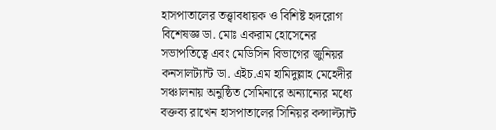হাসপাতালের তত্ত্বাবধায়ক ও বিশিষ্ট হৃদরোগ বিশেষজ্ঞ ডা. মোঃ একরাম হোসেনের সভাপতিত্বে এবং মেডিসিন বিভাগের জুনিয়র কনসালট্যান্ট ডা. এইচ.এম হামিদুল্লাহ মেহেদীর সঞ্চালনায় অনুষ্ঠিত সেমিনারে অন্যান্যের মধ্যে বক্তব্য রাখেন হাসপাতালের সিনিয়র কন্সাল্ট্যান্ট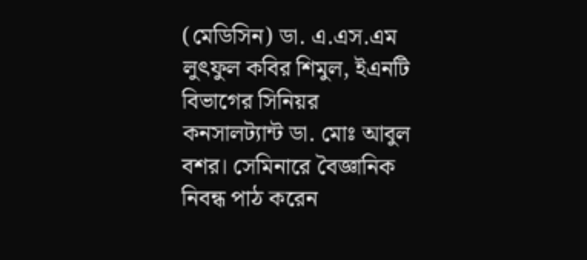(মেডিসিন) ডা. এ.এস.এম লুৎফুল কবির শিমুল, ইএনটি বিভাগের সিনিয়র কনসালট্যান্ট ডা. মোঃ আবুল বশর। সেমিনারে বৈজ্ঞানিক নিবন্ধ পাঠ করেন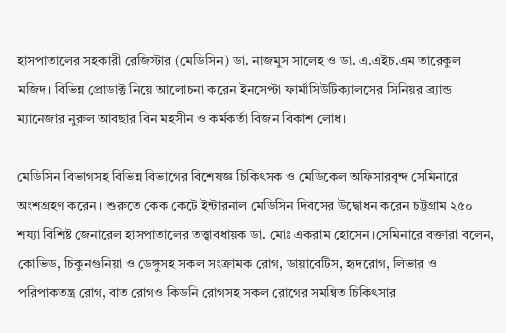হাসপাতালের সহকারী রেজিস্টার (মেডিসিন) ডা. নাজমুস সালেহ ও ডা. এ.এইচ.এম তারেকুল মজিদ। বিভিন্ন প্রোডাক্ট নিয়ে আলোচনা করেন ইনসেপ্টা ফার্মাসিউটিক্যালসের সিনিয়র ব্র্যান্ড ম্যানেজার নুরুল আবছার বিন মহসীন ও কর্মকর্তা বিজন বিকাশ লোধ।

মেডিসিন বিভাগসহ বিভিন্ন বিভাগের বিশেষজ্ঞ চিকিৎসক ও মেডিকেল অফিসারবৃন্দ সেমিনারে অংশগ্রহণ করেন। শুরুতে কেক কেটে ইন্টারনাল মেডিসিন দিবসের উদ্বোধন করেন চট্টগ্রাম ২৫০ শয্যা বিশিষ্ট জেনারেল হাসপাতালের তত্ত্বাবধায়ক ডা. মোঃ একরাম হোসেন।সেমিনারে বক্তারা বলেন, কোভিড, চিকুনগুনিয়া ও ডেঙ্গুসহ সকল সংক্রামক রোগ, ডায়াবেটিস, হৃদরোগ, লিভার ও পরিপাকতন্ত্র রোগ, বাত রোগও কিডনি রোগসহ সকল রোগের সমন্বিত চিকিৎসার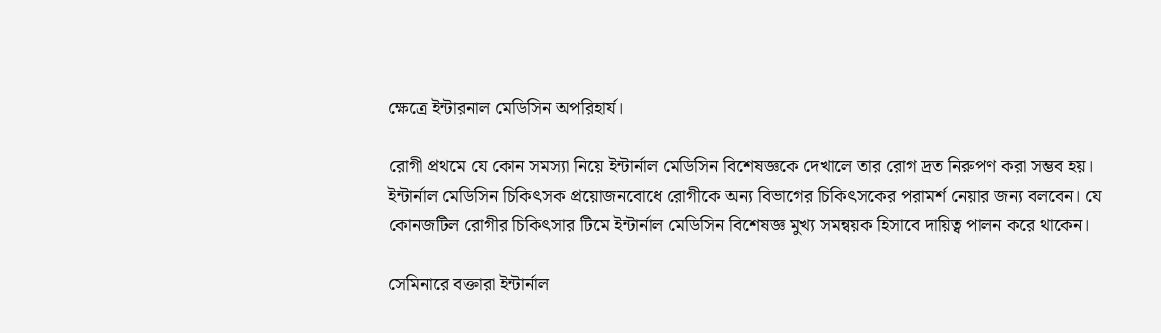ক্ষেত্রে ইন্টারনাল মেডিসিন অপরিহার্য।

রোগী প্রথমে যে কোন সমস্যা নিয়ে ইন্টার্নাল মেডিসিন বিশেষজ্ঞকে দেখালে তার রোগ দ্রত নিরুপণ করা সম্ভব হয়। ইন্টার্নাল মেডিসিন চিকিৎসক প্রয়োজনবোধে রোগীকে অন্য বিভাগের চিকিৎসকের পরামর্শ নেয়ার জন্য বলবেন। যে কোনজটিল রোগীর চিকিৎসার টিমে ইন্টার্নাল মেডিসিন বিশেষজ্ঞ মুখ্য সমন্বয়ক হিসাবে দায়িত্ব পালন করে থাকেন।

সেমিনারে বক্তারা ইন্টার্নাল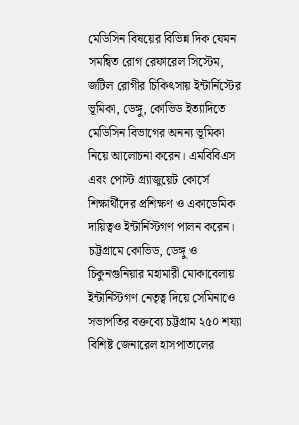মেডিসিন বিষয়ের বিভিন্ন দিক যেমন সমন্বিত রোগ রেফারেল সিস্টেম, জটিল রোগীর চিকিৎসায় ইন্টার্নিস্টের ভূমিকা, ডেঙ্গু, কোভিড ইত্যাদিতে মেডিসিন বিভাগের অনন্য ভূমিকা নিয়ে আলোচনা করেন। এমবিবিএস এবং পোস্ট গ্র্যাজুয়েট কোর্সে শিক্ষার্থীদের প্রশিক্ষণ ও একাডেমিক দায়িত্বও ইন্টার্নিস্টগণ পালন করেন। চট্টগ্রামে কোভিড, ডেঙ্গু ও চিকুনগুনিয়ার মহামারী মোকাবেলায় ইন্টার্নিস্টগণ নেতৃত্ব দিয়ে সেমিনাওে সভাপতির বক্তব্যে চট্টগ্রাম ২৫০ শয্যা বিশিষ্ট জেনারেল হাসপাতালের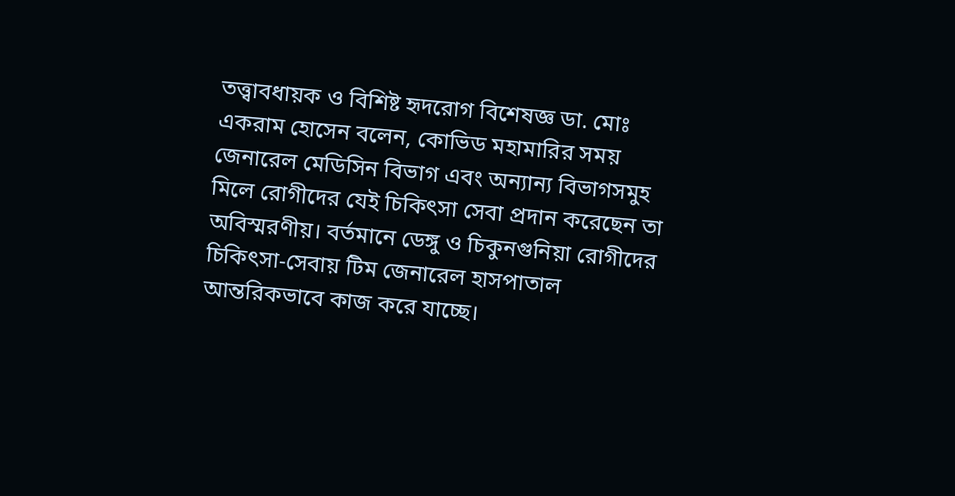তত্ত্বাবধায়ক ও বিশিষ্ট হৃদরোগ বিশেষজ্ঞ ডা. মোঃ একরাম হোসেন বলেন, কোভিড মহামারির সময় জেনারেল মেডিসিন বিভাগ এবং অন্যান্য বিভাগসমুহ মিলে রোগীদের যেই চিকিৎসা সেবা প্রদান করেছেন তা অবিস্মরণীয়। বর্তমানে ডেঙ্গু ও চিকুনগুনিয়া রোগীদের চিকিৎসা-সেবায় টিম জেনারেল হাসপাতাল আন্তরিকভাবে কাজ করে যাচ্ছে।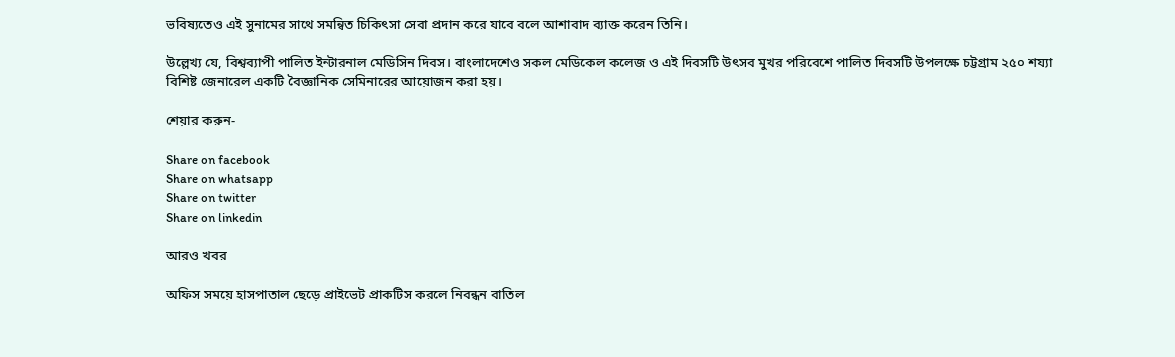ভবিষ্যতেও এই সুনামের সাথে সমন্বিত চিকিৎসা সেবা প্রদান করে যাবে বলে আশাবাদ ব্যাক্ত করেন তিনি।

উল্লেখ্য যে, বিশ্বব্যাপী পালিত ইন্টারনাল মেডিসিন দিবস। বাংলাদেশেও সকল মেডিকেল কলেজ ও এই দিবসটি উৎসব মুখর পরিবেশে পালিত দিবসটি উপলক্ষে চট্টগ্রাম ২৫০ শয্যা বিশিষ্ট জেনারেল একটি বৈজ্ঞানিক সেমিনারের আয়োজন করা হয়।

শেয়ার করুন-

Share on facebook
Share on whatsapp
Share on twitter
Share on linkedin

আরও খবর

অফিস সময়ে হাসপাতাল ছেড়ে প্রাইভেট প্রাকটিস করলে নিবন্ধন বাতিল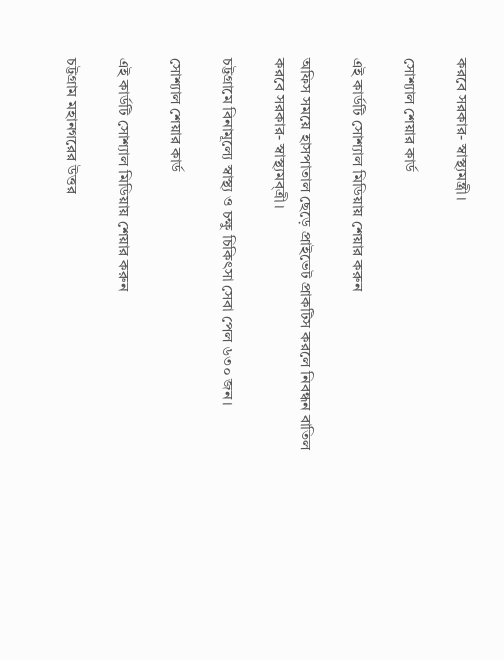করবে সরকার- স্বাস্থ্যমন্ত্রী।

সোশ্যাল শেয়ার কার্ড

এই কার্ডটি সোশ্যাল মিডিয়ায় শেয়ার করুন

অফিস সময়ে হাসপাতাল ছেড়ে প্রাইভেট প্রাকটিস করলে নিবন্ধন বাতিল করবে সরকার- স্বাস্থ্যমব্ত্রী।

চট্টগ্রামে বিনামূল্যে স্বাস্থ্য ও চক্ষু চিকিৎসা সেবা পেল ৬৩০ জন।

সোশ্যাল শেয়ার কার্ড

এই কার্ডটি সোশ্যাল মিডিয়ায় শেয়ার করুন

চট্টগ্রাম মহানগরের উত্তর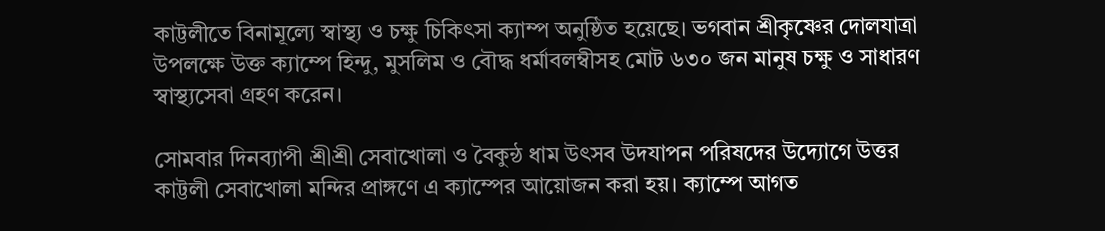কাট্টলীতে বিনামূল্যে স্বাস্থ্য ও চক্ষু চিকিৎসা ক্যাম্প অনুষ্ঠিত হয়েছে। ভগবান শ্রীকৃষ্ণের দোলযাত্রা উপলক্ষে উক্ত ক্যাম্পে হিন্দু, মুসলিম ও বৌদ্ধ ধর্মাবলম্বীসহ মোট ৬৩০ জন মানুষ চক্ষু ও সাধারণ স্বাস্থ্যসেবা গ্রহণ করেন।

সোমবার দিনব্যাপী শ্রীশ্রী সেবাখোলা ও বৈকুন্ঠ ধাম উৎসব উদযাপন পরিষদের উদ্যোগে উত্তর কাট্টলী সেবাখোলা মন্দির প্রাঙ্গণে এ ক্যাম্পের আয়োজন করা হয়। ক্যাম্পে আগত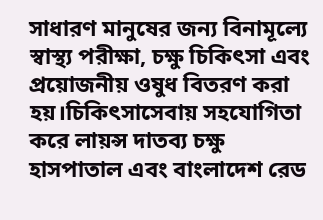সাধারণ মানুষের জন্য বিনামূল্যে স্বাস্থ্য পরীক্ষা, চক্ষু চিকিৎসা এবং প্রয়োজনীয় ওষুধ বিতরণ করা হয়।চিকিৎসাসেবায় সহযোগিতা করে লায়ন্স দাতব্য চক্ষু হাসপাতাল এবং বাংলাদেশ রেড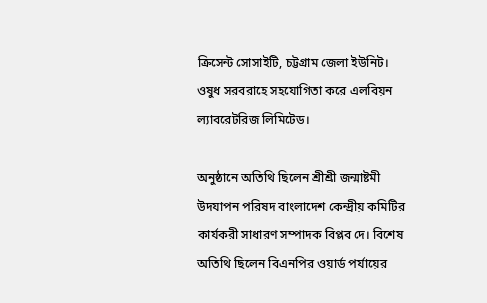ক্রিসেন্ট সোসাইটি, চট্টগ্রাম জেলা ইউনিট। ওষুধ সরবরাহে সহযোগিতা করে এলবিয়ন ল্যাবরেটরিজ লিমিটেড।

অনুষ্ঠানে অতিথি ছিলেন শ্রীশ্রী জন্মাষ্টমী উদযাপন পরিষদ বাংলাদেশ কেন্দ্রীয় কমিটির কার্যকরী সাধারণ সম্পাদক বিপ্লব দে। বিশেষ অতিথি ছিলেন বিএনপির ওয়ার্ড পর্যায়ের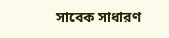সাবেক সাধারণ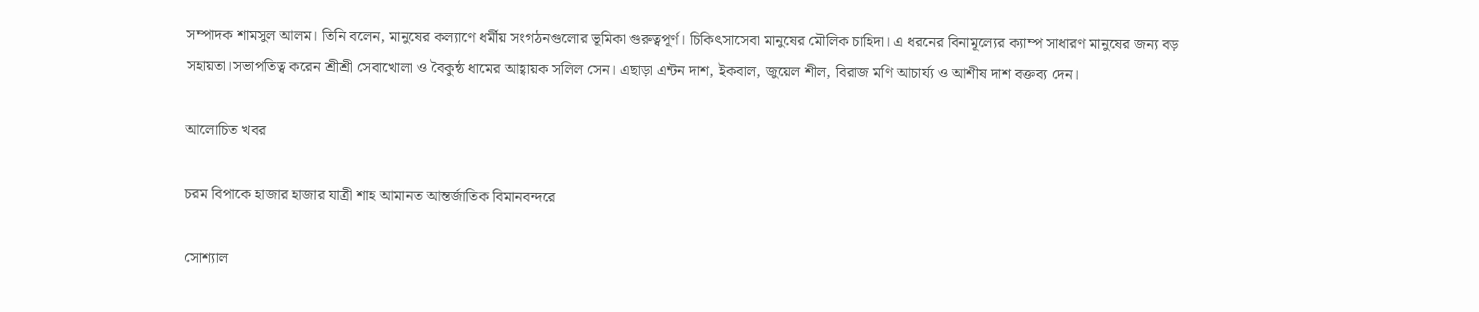সম্পাদক শামসুল আলম। তিনি বলেন, মানুষের কল্যাণে ধর্মীয় সংগঠনগুলোর ভূমিকা গুরুত্বপূর্ণ। চিকিৎসাসেবা মানুষের মৌলিক চাহিদা। এ ধরনের বিনামূল্যের ক্যাম্প সাধারণ মানুষের জন্য বড় সহায়তা।সভাপতিত্ব করেন শ্রীশ্রী সেবাখোলা ও বৈকুন্ঠ ধামের আহ্বায়ক সলিল সেন। এছাড়া এন্টন দাশ, ইকবাল, জুয়েল শীল, বিরাজ মণি আচার্য্য ও আশীষ দাশ বক্তব্য দেন।

আলোচিত খবর

চরম বিপাকে হাজার হাজার যাত্রী শাহ আমানত আন্তর্জাতিক বিমানবন্দরে

সোশ্যাল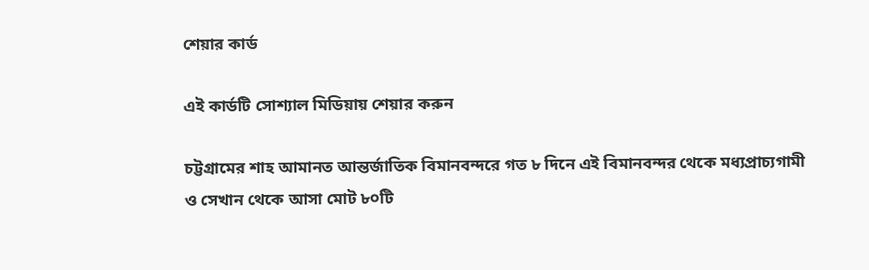শেয়ার কার্ড

এই কার্ডটি সোশ্যাল মিডিয়ায় শেয়ার করুন

চট্টগ্রামের শাহ আমানত আন্তর্জাতিক বিমানবন্দরে গত ৮ দিনে এই বিমানবন্দর থেকে মধ্যপ্রাচ্যগামী ও সেখান থেকে আসা মোট ৮০টি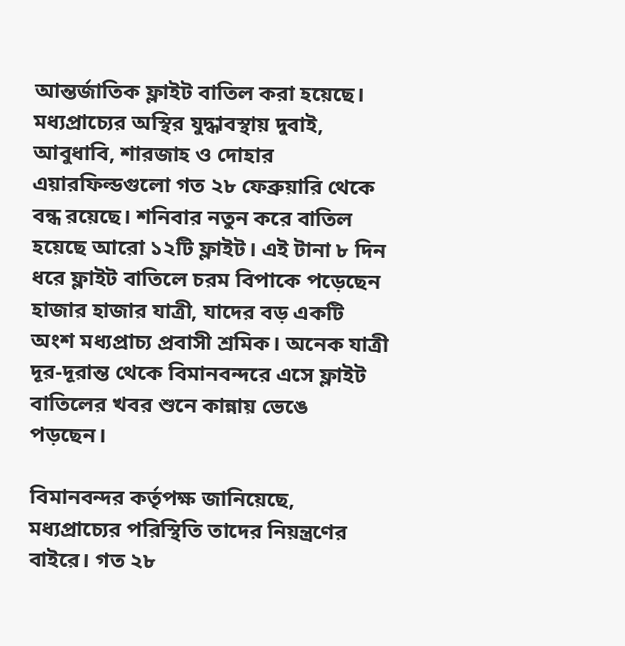আন্তর্জাতিক ফ্লাইট বাতিল করা হয়েছে। মধ্যপ্রাচ্যের অস্থির যুদ্ধাবস্থায় দুবাই, আবুধাবি, শারজাহ ও দোহার এয়ারফিল্ডগুলো গত ২৮ ফেব্রুয়ারি থেকে বন্ধ রয়েছে। শনিবার নতুন করে বাতিল হয়েছে আরো ১২টি ফ্লাইট। এই টানা ৮ দিন ধরে ফ্লাইট বাতিলে চরম বিপাকে পড়েছেন হাজার হাজার যাত্রী, যাদের বড় একটি অংশ মধ্যপ্রাচ্য প্রবাসী শ্রমিক। অনেক যাত্রী দূর-দূরান্ত থেকে বিমানবন্দরে এসে ফ্লাইট বাতিলের খবর শুনে কান্নায় ভেঙে পড়ছেন।

বিমানবন্দর কর্তৃপক্ষ জানিয়েছে, মধ্যপ্রাচ্যের পরিস্থিতি তাদের নিয়ন্ত্রণের বাইরে। গত ২৮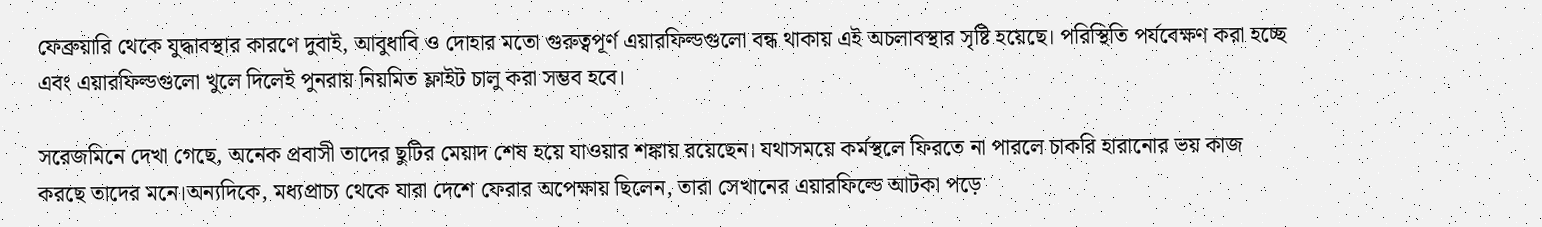ফেব্রুয়ারি থেকে যুদ্ধাবস্থার কারণে দুবাই, আবুধাবি ও দোহার মতো গুরুত্বপূর্ণ এয়ারফিল্ডগুলো বন্ধ থাকায় এই অচলাবস্থার সৃষ্টি হয়েছে। পরিস্থিতি পর্যবেক্ষণ করা হচ্ছে এবং এয়ারফিল্ডগুলো খুলে দিলেই পুনরায় নিয়মিত ফ্লাইট চালু করা সম্ভব হবে।

সরেজমিনে দেখা গেছে, অনেক প্রবাসী তাদের ছুটির মেয়াদ শেষ হয়ে যাওয়ার শঙ্কায় রয়েছেন। যথাসময়ে কর্মস্থলে ফিরতে না পারলে চাকরি হারানোর ভয় কাজ করছে তাদের মনে।অন্যদিকে, মধ্যপ্রাচ্য থেকে যারা দেশে ফেরার অপেক্ষায় ছিলেন, তারা সেখানের এয়ারফিল্ডে আটকা পড়ে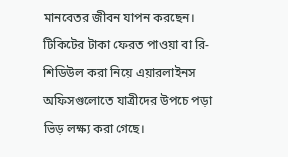মানবেতর জীবন যাপন করছেন। টিকিটের টাকা ফেরত পাওয়া বা রি-শিডিউল করা নিয়ে এয়ারলাইনস অফিসগুলোতে যাত্রীদের উপচে পড়া ভিড় লক্ষ্য করা গেছে।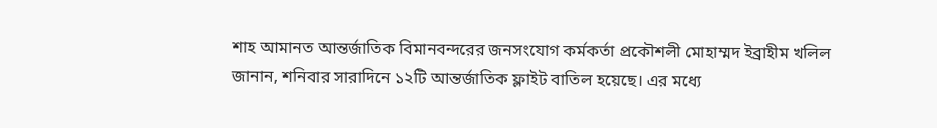শাহ আমানত আন্তর্জাতিক বিমানবন্দরের জনসংযোগ কর্মকর্তা প্রকৌশলী মোহাম্মদ ইব্রাহীম খলিল জানান, শনিবার সারাদিনে ১২টি আন্তর্জাতিক ফ্লাইট বাতিল হয়েছে। এর মধ্যে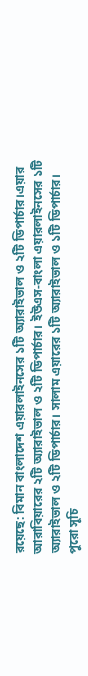রয়েছে: বিমান বাংলাদেশ এয়ারলাইনসের ১টি অ্যারাইভাল ও ২টি ডিপার্চার।এয়ার আরাবিয়ারের ২টি অ্যারাইভাল ও ২টি ডিপার্চার। ইউএস-বাংলা এয়ারলাইনসের ১টি অ্যারাইভাল ও ২টি ডিপার্চার। সালাম এয়ারের ১টি অ্যারাইভাল ও ১টি ডিপার্চার।
পুরো সূচি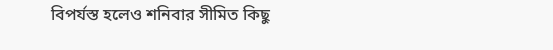বিপর্যস্ত হলেও শনিবার সীমিত কিছু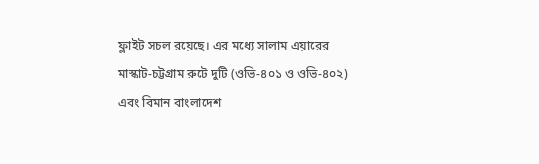ফ্লাইট সচল রয়েছে। এর মধ্যে সালাম এয়ারের মাস্কাট-চট্টগ্রাম রুটে দুটি (ওভি-৪০১ ও ওভি-৪০২) এবং বিমান বাংলাদেশ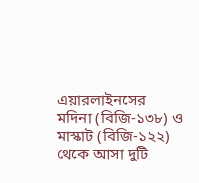এয়ারলাইনসের মদিনা (বিজি-১৩৮) ও মাস্কাট (বিজি-১২২) থেকে আসা দুটি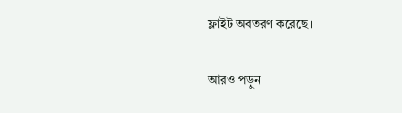ফ্লাইট অবতরণ করেছে।

আরও পড়ুন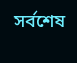সর্বশেষ